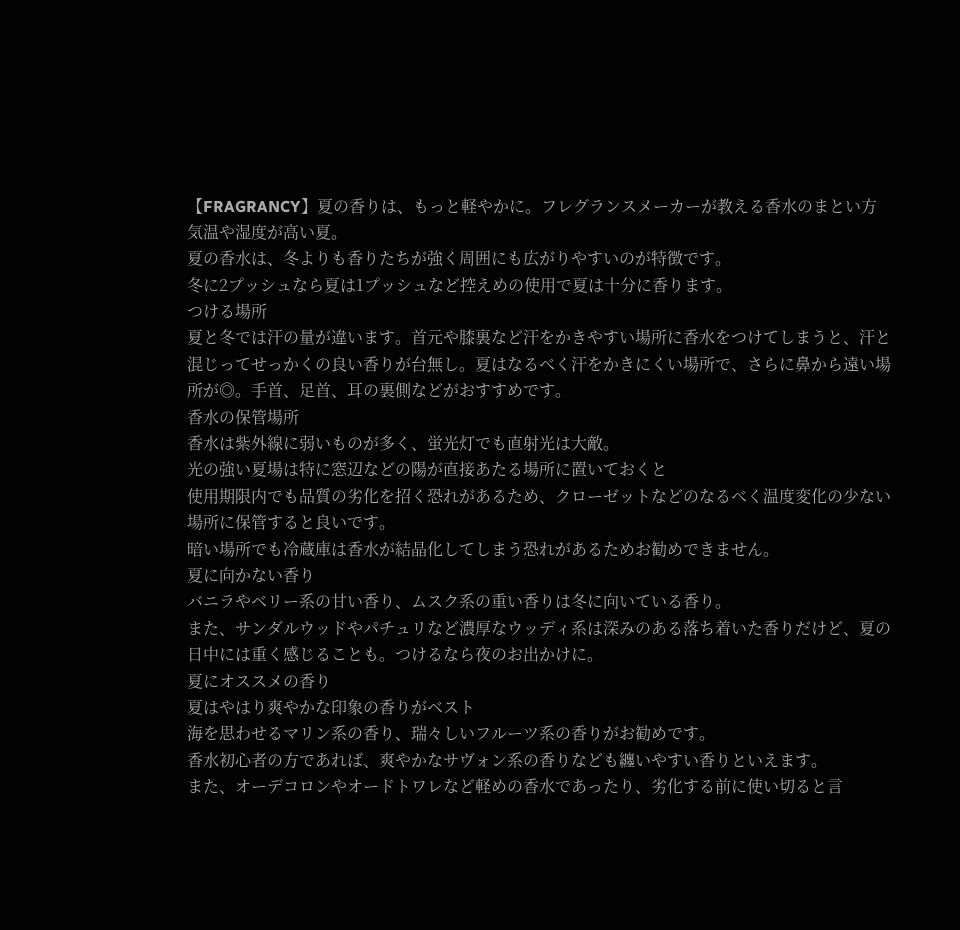【FRAGRANCY】夏の香りは、もっと軽やかに。フレグランスメーカーが教える香水のまとい方
気温や湿度が高い夏。
夏の香水は、冬よりも香りたちが強く周囲にも広がりやすいのが特徴です。
冬に2プッシュなら夏は1プッシュなど控えめの使用で夏は十分に香ります。
つける場所
夏と冬では汗の量が違います。首元や膝裏など汗をかきやすい場所に香水をつけてしまうと、汗と混じってせっかくの良い香りが台無し。夏はなるべく汗をかきにくい場所で、さらに鼻から遠い場所が◎。手首、足首、耳の裏側などがおすすめです。
香水の保管場所
香水は紫外線に弱いものが多く、蛍光灯でも直射光は大敵。
光の強い夏場は特に窓辺などの陽が直接あたる場所に置いておくと
使用期限内でも品質の劣化を招く恐れがあるため、クローゼットなどのなるべく温度変化の少ない場所に保管すると良いです。
暗い場所でも冷蔵庫は香水が結晶化してしまう恐れがあるためお勧めできません。
夏に向かない香り
バニラやベリー系の甘い香り、ムスク系の重い香りは冬に向いている香り。
また、サンダルウッドやパチュリなど濃厚なウッディ系は深みのある落ち着いた香りだけど、夏の日中には重く感じることも。つけるなら夜のお出かけに。
夏にオススメの香り
夏はやはり爽やかな印象の香りがベスト
海を思わせるマリン系の香り、瑞々しいフルーツ系の香りがお勧めです。
香水初心者の方であれば、爽やかなサヴォン系の香りなども纏いやすい香りといえます。
また、オーデコロンやオードトワレなど軽めの香水であったり、劣化する前に使い切ると言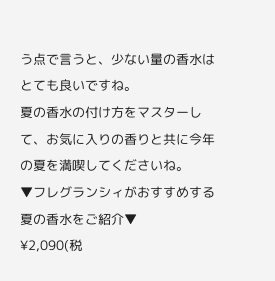う点で言うと、少ない量の香水はとても良いですね。
夏の香水の付け方をマスターして、お気に入りの香りと共に今年の夏を満喫してくださいね。
▼フレグランシィがおすすめする夏の香水をご紹介▼
¥2,090(税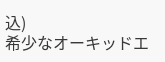込)
希少なオーキッドエ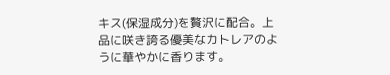キス(保湿成分)を贅沢に配合。上品に咲き誇る優美なカトレアのように華やかに香ります。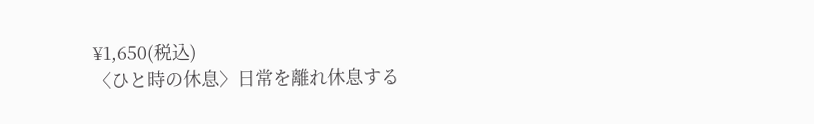¥1,650(税込)
〈ひと時の休息〉日常を離れ休息する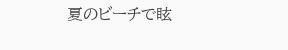夏のビーチで眩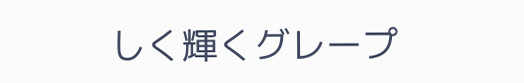しく輝くグレープ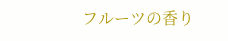フルーツの香り